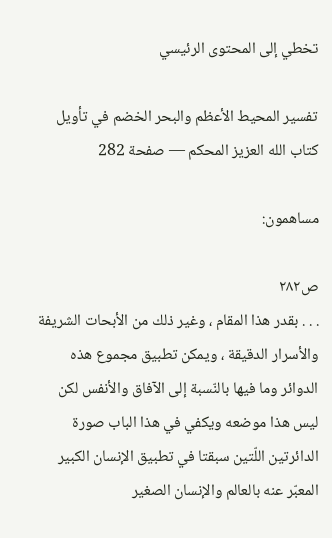تخطي إلى المحتوى الرئيسي

تفسير المحيط الأعظم والبحر الخضم في تأويل كتاب الله العزيز المحكم — صفحة 282

مساهمون:

ص٢٨٢
. . . بقدر هذا المقام ، وغير ذلك من الأبحات الشريفة والأسرار الدقيقة ، ويمكن تطبيق مجموع هذه الدوائر وما فيها بالنّسبة إلى الآفاق والأنفس لكن ليس هذا موضعه ويكفي في هذا الباب صورة الدائرتين اللّتين سبقتا في تطبيق الإنسان الكبير المعبّر عنه بالعالم والإنسان الصغير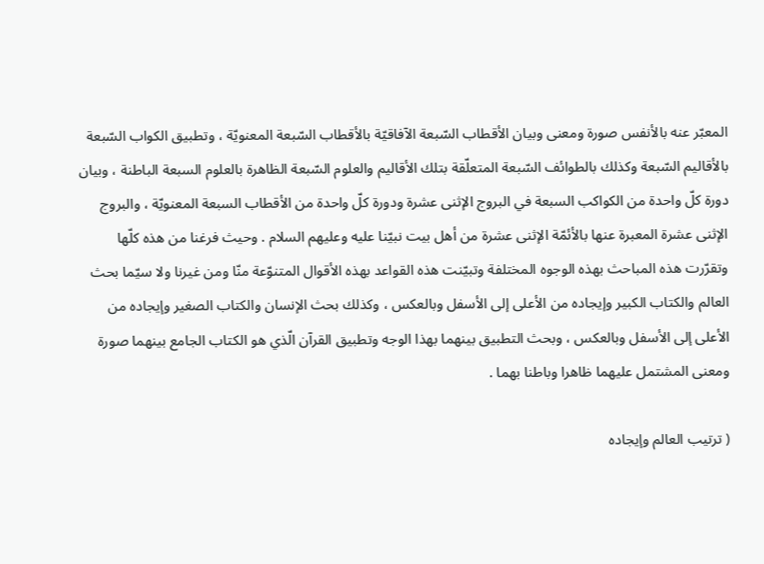المعبّر عنه بالأنفس صورة ومعنى وبيان الأقطاب السّبعة الآفاقيّة بالأقطاب السّبعة المعنويّة ، وتطبيق الكواب السّبعة بالأقاليم السّبعة وكذلك بالطوائف السّبعة المتعلّقة بتلك الأقاليم والعلوم السّبعة الظاهرة بالعلوم السبعة الباطنة ، وبيان دورة كلّ واحدة من الكواكب السبعة في البروج الإثنى عشرة ودورة كلّ واحدة من الأقطاب السبعة المعنويّة ، والبروج الإثنى عشرة المعبرة عنها بالأئمّة الإثنى عشرة من أهل بيت نبيّنا عليه وعليهم السلام . وحيث فرغنا من هذه كلّها وتقرّرت هذه المباحث بهذه الوجوه المختلفة وتبيّنت هذه القواعد بهذه الأقوال المتنوّعة منّا ومن غيرنا ولا سيّما بحث العالم والكتاب الكبير وإيجاده من الأعلى إلى الأسفل وبالعكس ، وكذلك بحث الإنسان والكتاب الصغير وإيجاده من الأعلى إلى الأسفل وبالعكس ، وبحث التطبيق بينهما بهذا الوجه وتطبيق القرآن الّذي هو الكتاب الجامع بينهما صورة ومعنى المشتمل عليهما ظاهرا وباطنا بهما .

( ترتيب العالم وإيجاده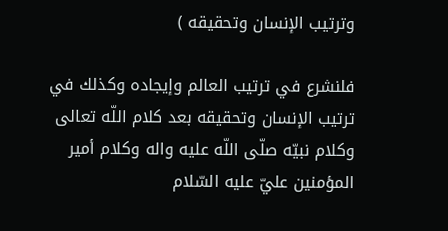وترتيب الإنسان وتحقيقه )

فلنشرع في ترتيب العالم وإيجاده وكذلك في ترتيب الإنسان وتحقيقه بعد كلام اللّه تعالى وكلام نبيّه صلّى اللّه عليه واله وكلام أمير المؤمنين عليّ عليه السّلام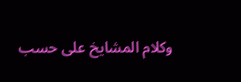وكلام المشايخ على حسب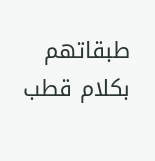طبقاتهم بكلام قطب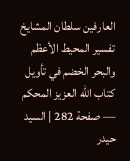العارفين سلطان المشايخ
تفسير المحيط الأعظم والبحر الخضم في تأويل كتاب الله العزيز المحكم — صفحة 282 | السيد حيدر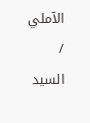الآملي / السيد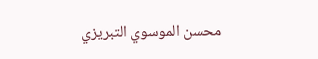محسن الموسوي التبريزي